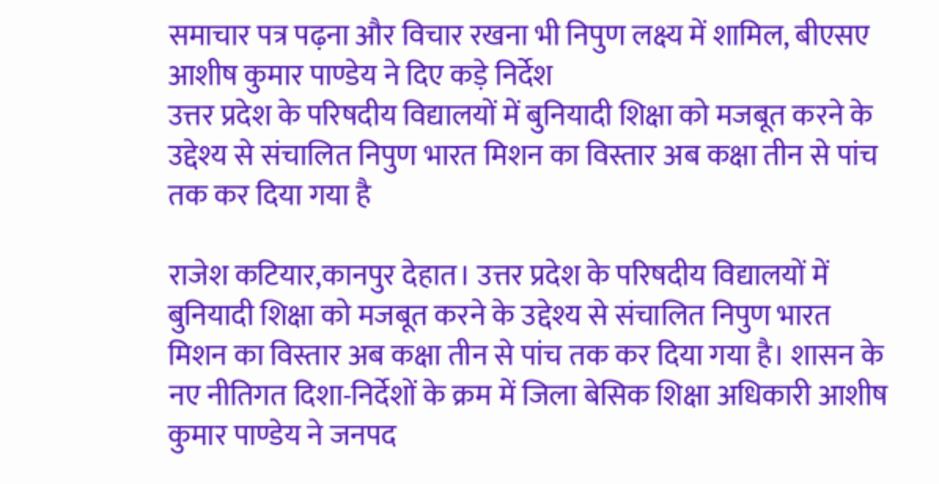समाचार पत्र पढ़ना और विचार रखना भी निपुण लक्ष्य में शामिल, बीएसए आशीष कुमार पाण्डेय ने दिए कड़े निर्देश
उत्तर प्रदेश के परिषदीय विद्यालयों में बुनियादी शिक्षा को मजबूत करने के उद्देश्य से संचालित निपुण भारत मिशन का विस्तार अब कक्षा तीन से पांच तक कर दिया गया है

राजेश कटियार,कानपुर देहात। उत्तर प्रदेश के परिषदीय विद्यालयों में बुनियादी शिक्षा को मजबूत करने के उद्देश्य से संचालित निपुण भारत मिशन का विस्तार अब कक्षा तीन से पांच तक कर दिया गया है। शासन के नए नीतिगत दिशा-निर्देशों के क्रम में जिला बेसिक शिक्षा अधिकारी आशीष कुमार पाण्डेय ने जनपद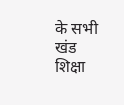के सभी खंड शिक्षा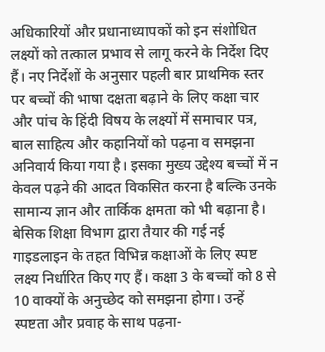अधिकारियों और प्रधानाध्यापकों को इन संशोधित लक्ष्यों को तत्काल प्रभाव से लागू करने के निर्देश दिए हैं। नए निर्देशों के अनुसार पहली बार प्राथमिक स्तर पर बच्चों की भाषा दक्षता बढ़ाने के लिए कक्षा चार और पांच के हिंदी विषय के लक्ष्यों में समाचार पत्र, बाल साहित्य और कहानियों को पढ़ना व समझना अनिवार्य किया गया है। इसका मुख्य उद्देश्य बच्चों में न केवल पढ़ने की आदत विकसित करना है बल्कि उनके सामान्य ज्ञान और तार्किक क्षमता को भी बढ़ाना है। बेसिक शिक्षा विभाग द्वारा तैयार की गई नई गाइडलाइन के तहत विभिन्न कक्षाओं के लिए स्पष्ट लक्ष्य निर्धारित किए गए हैं। कक्षा 3 के बच्चों को 8 से 10 वाक्यों के अनुच्छेद को समझना होगा। उन्हें स्पष्टता और प्रवाह के साथ पढ़ना-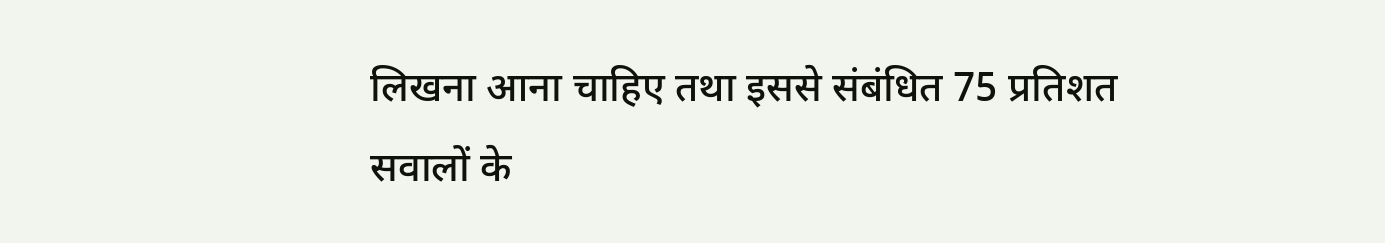लिखना आना चाहिए तथा इससे संबंधित 75 प्रतिशत सवालों के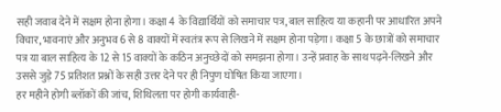सही जवाब देने में सक्षम होना होगा। कक्षा 4 के विद्यार्थियों को समाचार पत्र, बाल साहित्य या कहानी पर आधारित अपने विचार, भावनाएं और अनुभव 6 से 8 वाक्यों में स्वतंत्र रूप से लिखने में सक्षम होना पड़ेगा। कक्षा 5 के छात्रों को समाचार पत्र या बाल साहित्य के 12 से 15 वाक्यों के कठिन अनुच्छेदों को समझना होगा। उन्हें प्रवाह के साथ पढ़ने-लिखने और उससे जुड़े 75 प्रतिशत प्रश्नों के सही उत्तर देने पर ही निपुण घोषित किया जाएगा।
हर महीने होगी ब्लॉकों की जांच, शिथिलता पर होगी कार्यवाही-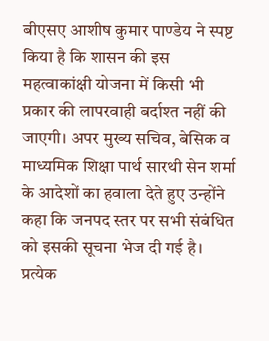बीएसए आशीष कुमार पाण्डेय ने स्पष्ट किया है कि शासन की इस महत्वाकांक्षी योजना में किसी भी प्रकार की लापरवाही बर्दाश्त नहीं की जाएगी। अपर मुख्य सचिव, बेसिक व माध्यमिक शिक्षा पार्थ सारथी सेन शर्मा के आदेशों का हवाला देते हुए उन्होंने कहा कि जनपद स्तर पर सभी संबंधित को इसकी सूचना भेज दी गई है। प्रत्येक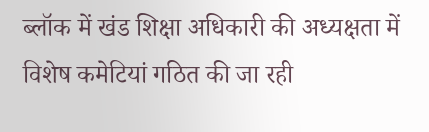ब्लॉक में खंड शिक्षा अधिकारी की अध्यक्षता में विशेष कमेटियां गठित की जा रही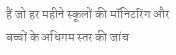हैं जो हर महीने स्कूलों की मॉनिटरिंग और बच्चों के अधिगम स्तर की जांच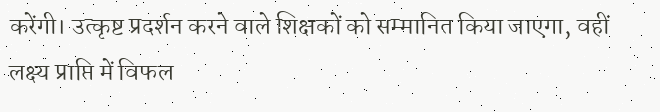करेंगी। उत्कृष्ट प्रदर्शन करने वाले शिक्षकों को सम्मानित किया जाएगा, वहीं लक्ष्य प्राप्ति में विफल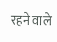रहने वाले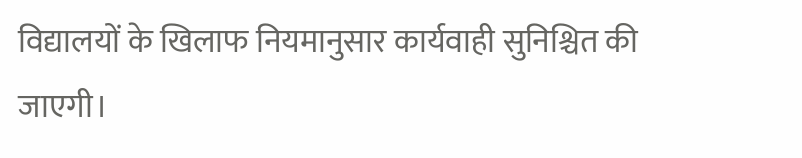विद्यालयों के खिलाफ नियमानुसार कार्यवाही सुनिश्चित की जाएगी।